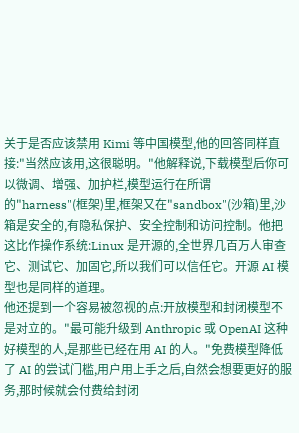关于是否应该禁用 Kimi 等中国模型,他的回答同样直接:"当然应该用,这很聪明。"他解释说,下载模型后你可以微调、增强、加护栏,模型运行在所谓的"harness"(框架)里,框架又在"sandbox"(沙箱)里,沙箱是安全的,有隐私保护、安全控制和访问控制。他把这比作操作系统:Linux 是开源的,全世界几百万人审查它、测试它、加固它,所以我们可以信任它。开源 AI 模型也是同样的道理。
他还提到一个容易被忽视的点:开放模型和封闭模型不是对立的。"最可能升级到 Anthropic 或 OpenAI 这种好模型的人,是那些已经在用 AI 的人。"免费模型降低了 AI 的尝试门槛,用户用上手之后,自然会想要更好的服务,那时候就会付费给封闭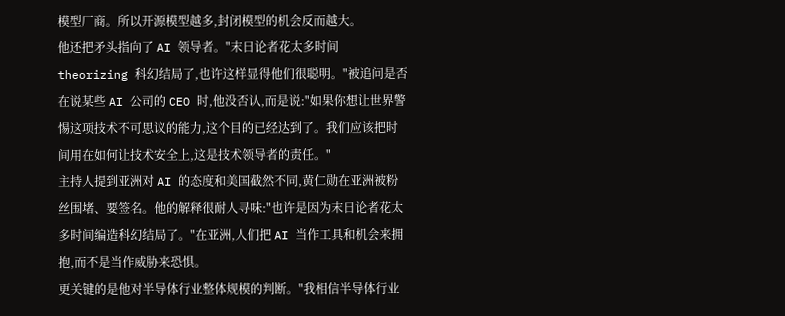模型厂商。所以开源模型越多,封闭模型的机会反而越大。
他还把矛头指向了 AI 领导者。"末日论者花太多时间 theorizing 科幻结局了,也许这样显得他们很聪明。"被追问是否在说某些 AI 公司的 CEO 时,他没否认,而是说:"如果你想让世界警惕这项技术不可思议的能力,这个目的已经达到了。我们应该把时间用在如何让技术安全上,这是技术领导者的责任。"
主持人提到亚洲对 AI 的态度和美国截然不同,黄仁勋在亚洲被粉丝围堵、要签名。他的解释很耐人寻味:"也许是因为末日论者花太多时间编造科幻结局了。"在亚洲,人们把 AI 当作工具和机会来拥抱,而不是当作威胁来恐惧。
更关键的是他对半导体行业整体规模的判断。"我相信半导体行业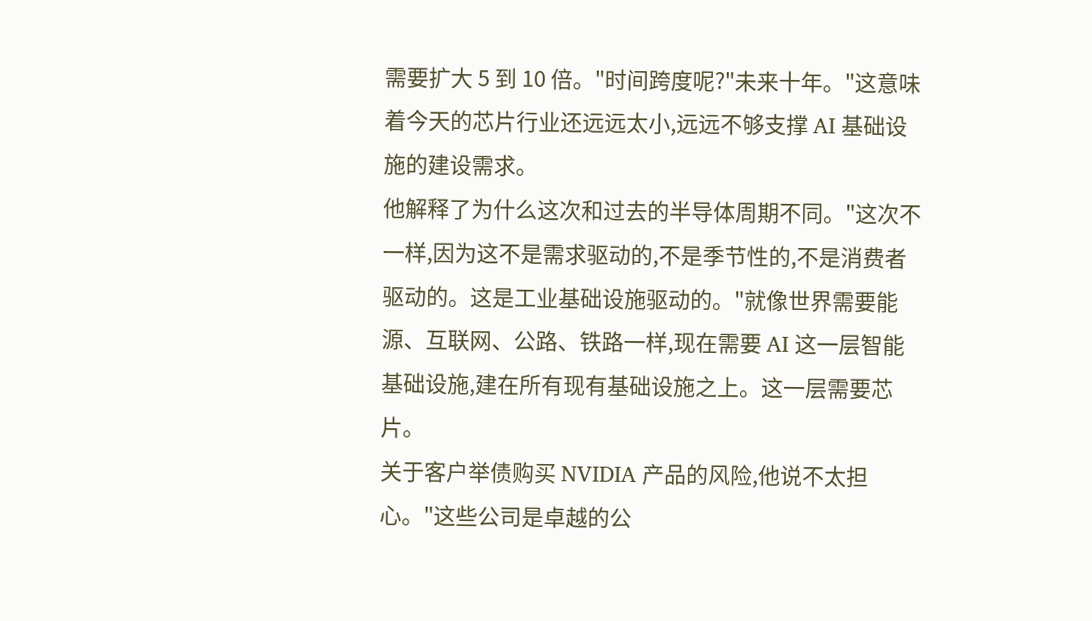需要扩大 5 到 10 倍。"时间跨度呢?"未来十年。"这意味着今天的芯片行业还远远太小,远远不够支撑 AI 基础设施的建设需求。
他解释了为什么这次和过去的半导体周期不同。"这次不一样,因为这不是需求驱动的,不是季节性的,不是消费者驱动的。这是工业基础设施驱动的。"就像世界需要能源、互联网、公路、铁路一样,现在需要 AI 这一层智能基础设施,建在所有现有基础设施之上。这一层需要芯片。
关于客户举债购买 NVIDIA 产品的风险,他说不太担心。"这些公司是卓越的公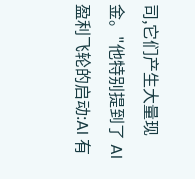司,它们产生大量现金。"他特别提到了 AI 盈利飞轮的启动:AI 有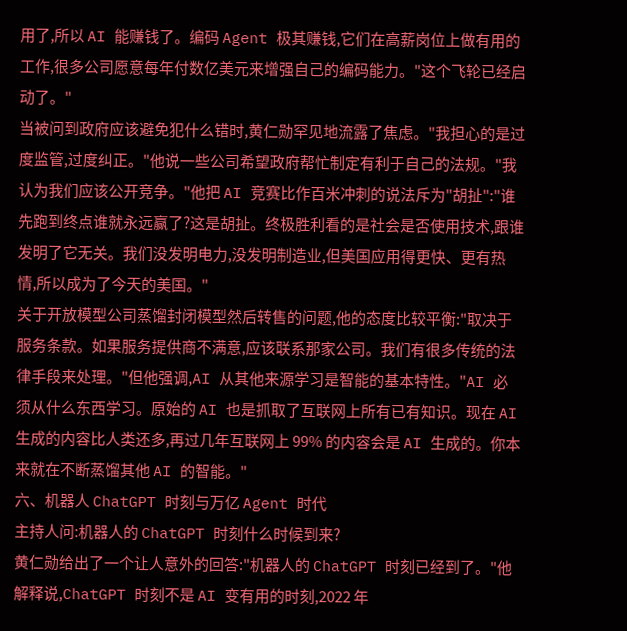用了,所以 AI 能赚钱了。编码 Agent 极其赚钱,它们在高薪岗位上做有用的工作,很多公司愿意每年付数亿美元来增强自己的编码能力。"这个飞轮已经启动了。"
当被问到政府应该避免犯什么错时,黄仁勋罕见地流露了焦虑。"我担心的是过度监管,过度纠正。"他说一些公司希望政府帮忙制定有利于自己的法规。"我认为我们应该公开竞争。"他把 AI 竞赛比作百米冲刺的说法斥为"胡扯":"谁先跑到终点谁就永远赢了?这是胡扯。终极胜利看的是社会是否使用技术,跟谁发明了它无关。我们没发明电力,没发明制造业,但美国应用得更快、更有热情,所以成为了今天的美国。"
关于开放模型公司蒸馏封闭模型然后转售的问题,他的态度比较平衡:"取决于服务条款。如果服务提供商不满意,应该联系那家公司。我们有很多传统的法律手段来处理。"但他强调,AI 从其他来源学习是智能的基本特性。"AI 必须从什么东西学习。原始的 AI 也是抓取了互联网上所有已有知识。现在 AI 生成的内容比人类还多,再过几年互联网上 99% 的内容会是 AI 生成的。你本来就在不断蒸馏其他 AI 的智能。"
六、机器人 ChatGPT 时刻与万亿 Agent 时代
主持人问:机器人的 ChatGPT 时刻什么时候到来?
黄仁勋给出了一个让人意外的回答:"机器人的 ChatGPT 时刻已经到了。"他解释说,ChatGPT 时刻不是 AI 变有用的时刻,2022 年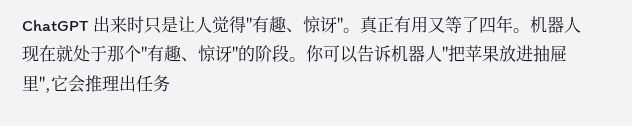ChatGPT 出来时只是让人觉得"有趣、惊讶"。真正有用又等了四年。机器人现在就处于那个"有趣、惊讶"的阶段。你可以告诉机器人"把苹果放进抽屉里",它会推理出任务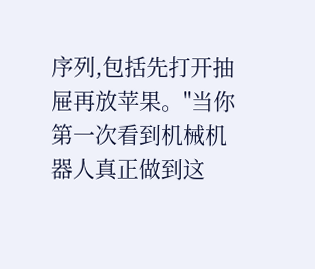序列,包括先打开抽屉再放苹果。"当你第一次看到机械机器人真正做到这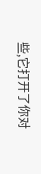些,它打开了你对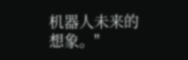机器人未来的想象。"